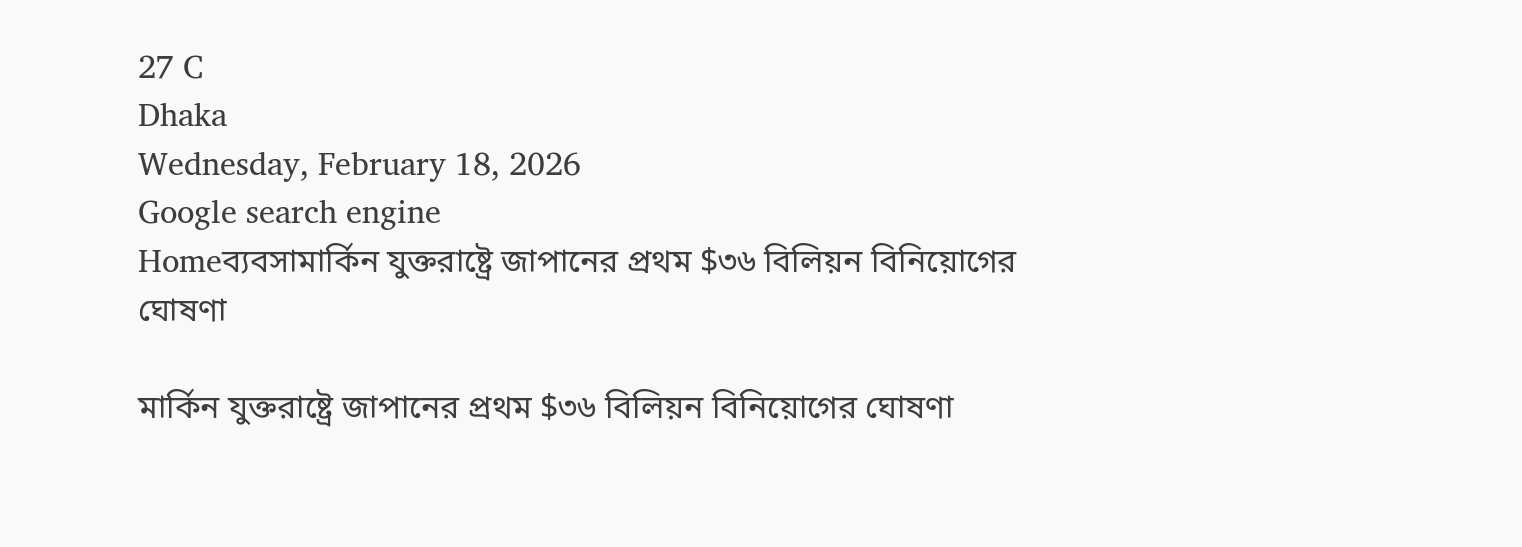27 C
Dhaka
Wednesday, February 18, 2026
Google search engine
Homeব্যবসামার্কিন যুক্তরাষ্ট্রে জাপানের প্রথম $৩৬ বিলিয়ন বিনিয়োগের ঘোষণা

মার্কিন যুক্তরাষ্ট্রে জাপানের প্রথম $৩৬ বিলিয়ন বিনিয়োগের ঘোষণা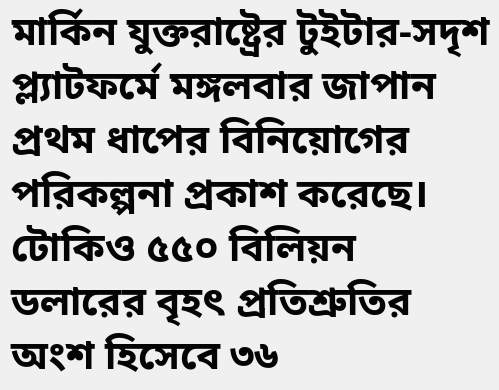মার্কিন যুক্তরাষ্ট্রের টুইটার-সদৃশ প্ল্যাটফর্মে মঙ্গলবার জাপান প্রথম ধাপের বিনিয়োগের পরিকল্পনা প্রকাশ করেছে। টোকিও ৫৫০ বিলিয়ন ডলারের বৃহৎ প্রতিশ্রুতির অংশ হিসেবে ৩৬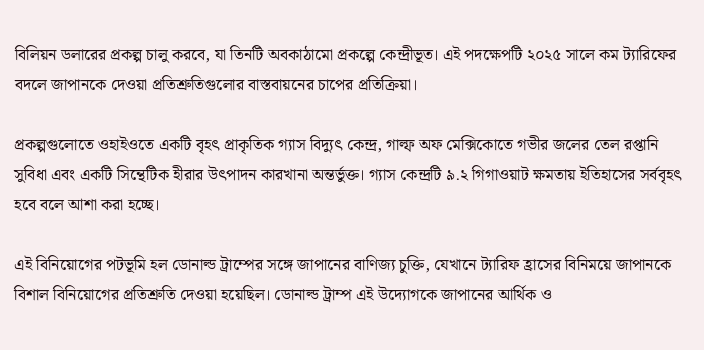বিলিয়ন ডলারের প্রকল্প চালু করবে, যা তিনটি অবকাঠামো প্রকল্পে কেন্দ্রীভূত। এই পদক্ষেপটি ২০২৫ সালে কম ট্যারিফের বদলে জাপানকে দেওয়া প্রতিশ্রুতিগুলোর বাস্তবায়নের চাপের প্রতিক্রিয়া।

প্রকল্পগুলোতে ওহাইওতে একটি বৃহৎ প্রাকৃতিক গ্যাস বিদ্যুৎ কেন্দ্র, গাল্ফ অফ মেক্সিকোতে গভীর জলের তেল রপ্তানি সুবিধা এবং একটি সিন্থেটিক হীরার উৎপাদন কারখানা অন্তর্ভুক্ত। গ্যাস কেন্দ্রটি ৯.২ গিগাওয়াট ক্ষমতায় ইতিহাসের সর্ববৃহৎ হবে বলে আশা করা হচ্ছে।

এই বিনিয়োগের পটভূমি হল ডোনাল্ড ট্রাম্পের সঙ্গে জাপানের বাণিজ্য চুক্তি, যেখানে ট্যারিফ হ্রাসের বিনিময়ে জাপানকে বিশাল বিনিয়োগের প্রতিশ্রুতি দেওয়া হয়েছিল। ডোনাল্ড ট্রাম্প এই উদ্যোগকে জাপানের আর্থিক ও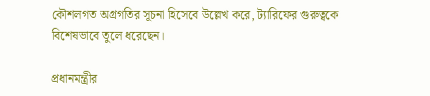কৌশলগত অগ্রগতির সূচনা হিসেবে উল্লেখ করে, ট্যারিফের গুরুত্বকে বিশেষভাবে তুলে ধরেছেন।

প্রধানমন্ত্রীর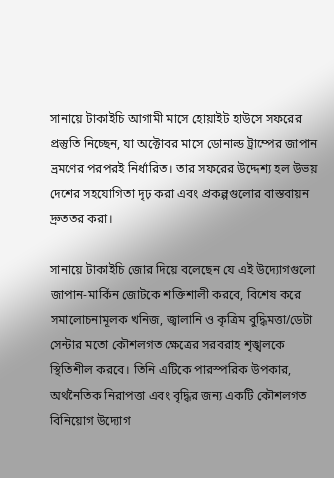সানায়ে টাকাইচি আগামী মাসে হোয়াইট হাউসে সফরের প্রস্তুতি নিচ্ছেন, যা অক্টোবর মাসে ডোনাল্ড ট্রাম্পের জাপান ভ্রমণের পরপরই নির্ধারিত। তার সফরের উদ্দেশ্য হল উভয় দেশের সহযোগিতা দৃঢ় করা এবং প্রকল্পগুলোর বাস্তবায়ন দ্রুততর করা।

সানায়ে টাকাইচি জোর দিয়ে বলেছেন যে এই উদ্যোগগুলো জাপান‑মার্কিন জোটকে শক্তিশালী করবে, বিশেষ করে সমালোচনামূলক খনিজ, জ্বালানি ও কৃত্রিম বুদ্ধিমত্তা/ডেটা সেন্টার মতো কৌশলগত ক্ষেত্রের সরবরাহ শৃঙ্খলকে স্থিতিশীল করবে। তিনি এটিকে পারস্পরিক উপকার, অর্থনৈতিক নিরাপত্তা এবং বৃদ্ধির জন্য একটি কৌশলগত বিনিয়োগ উদ্যোগ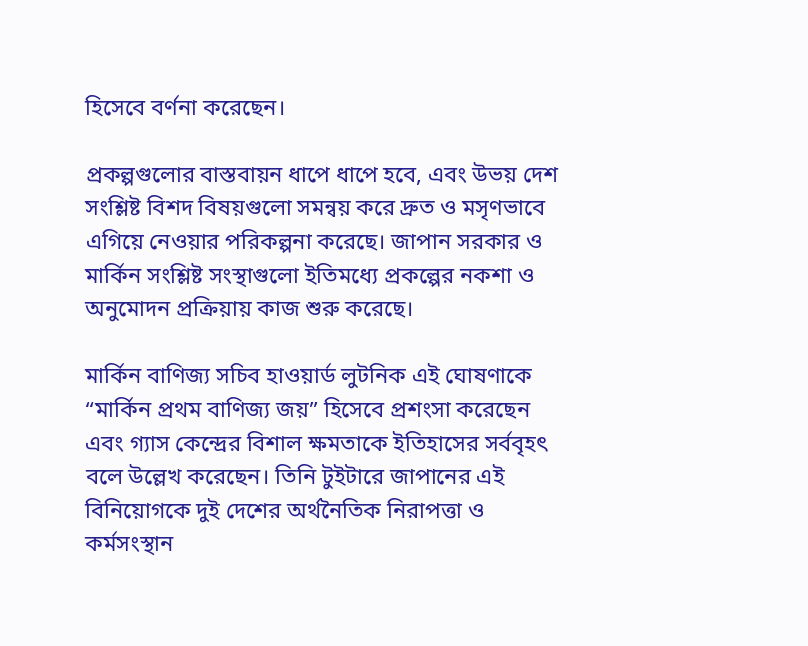হিসেবে বর্ণনা করেছেন।

প্রকল্পগুলোর বাস্তবায়ন ধাপে ধাপে হবে, এবং উভয় দেশ সংশ্লিষ্ট বিশদ বিষয়গুলো সমন্বয় করে দ্রুত ও মসৃণভাবে এগিয়ে নেওয়ার পরিকল্পনা করেছে। জাপান সরকার ও মার্কিন সংশ্লিষ্ট সংস্থাগুলো ইতিমধ্যে প্রকল্পের নকশা ও অনুমোদন প্রক্রিয়ায় কাজ শুরু করেছে।

মার্কিন বাণিজ্য সচিব হাওয়ার্ড লুটনিক এই ঘোষণাকে “মার্কিন প্রথম বাণিজ্য জয়” হিসেবে প্রশংসা করেছেন এবং গ্যাস কেন্দ্রের বিশাল ক্ষমতাকে ইতিহাসের সর্ববৃহৎ বলে উল্লেখ করেছেন। তিনি টুইটারে জাপানের এই বিনিয়োগকে দুই দেশের অর্থনৈতিক নিরাপত্তা ও কর্মসংস্থান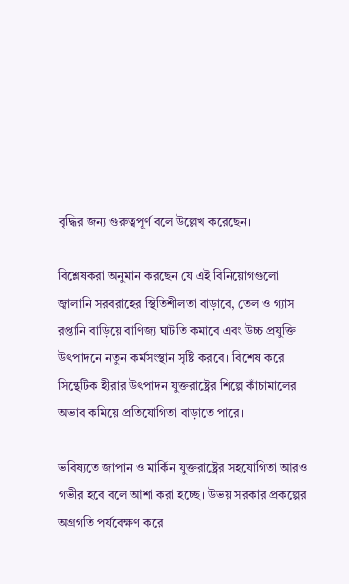বৃদ্ধির জন্য গুরুত্বপূর্ণ বলে উল্লেখ করেছেন।

বিশ্লেষকরা অনুমান করছেন যে এই বিনিয়োগগুলো জ্বালানি সরবরাহের স্থিতিশীলতা বাড়াবে, তেল ও গ্যাস রপ্তানি বাড়িয়ে বাণিজ্য ঘাটতি কমাবে এবং উচ্চ প্রযুক্তি উৎপাদনে নতুন কর্মসংস্থান সৃষ্টি করবে। বিশেষ করে সিন্থেটিক হীরার উৎপাদন যুক্তরাষ্ট্রের শিল্পে কাঁচামালের অভাব কমিয়ে প্রতিযোগিতা বাড়াতে পারে।

ভবিষ্যতে জাপান ও মার্কিন যুক্তরাষ্ট্রের সহযোগিতা আরও গভীর হবে বলে আশা করা হচ্ছে। উভয় সরকার প্রকল্পের অগ্রগতি পর্যবেক্ষণ করে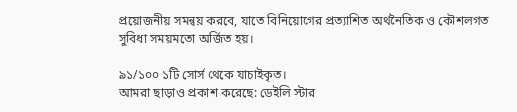প্রয়োজনীয় সমন্বয় করবে, যাতে বিনিয়োগের প্রত্যাশিত অর্থনৈতিক ও কৌশলগত সুবিধা সময়মতো অর্জিত হয়।

৯১/১০০ ১টি সোর্স থেকে যাচাইকৃত।
আমরা ছাড়াও প্রকাশ করেছে: ডেইলি স্টার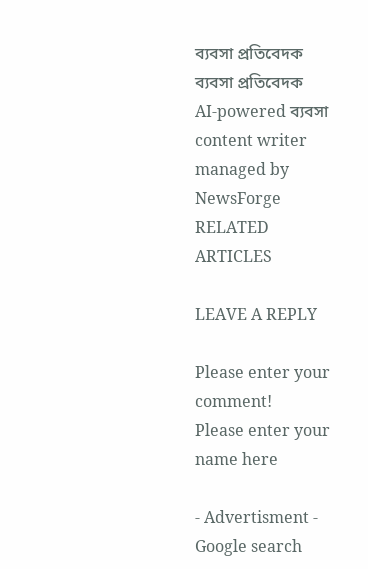ব্যবসা প্রতিবেদক
ব্যবসা প্রতিবেদক
AI-powered ব্যবসা content writer managed by NewsForge
RELATED ARTICLES

LEAVE A REPLY

Please enter your comment!
Please enter your name here

- Advertisment -
Google search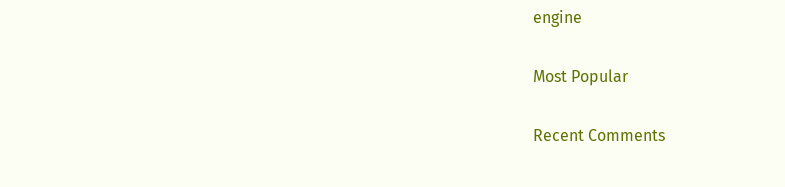engine

Most Popular

Recent Comments